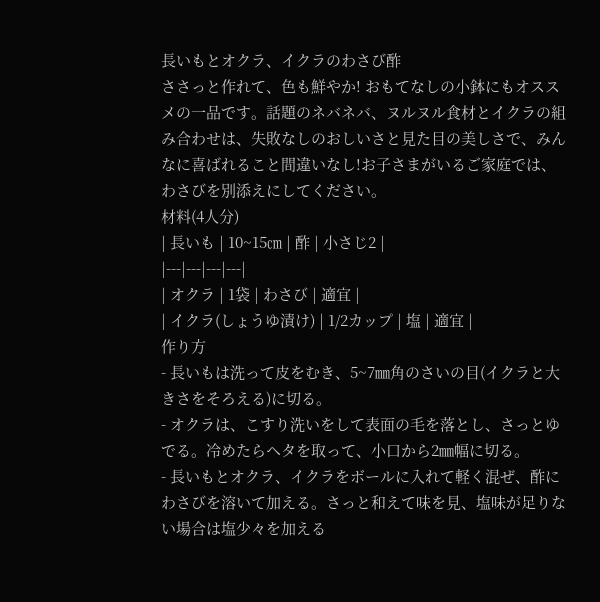長いもとオクラ、イクラのわさび酢
ささっと作れて、色も鮮やか! おもてなしの小鉢にもオススメの一品です。話題のネバネバ、ヌルヌル食材とイクラの組み合わせは、失敗なしのおしいさと見た目の美しさで、みんなに喜ばれること間違いなし!お子さまがいるご家庭では、わさびを別添えにしてください。
材料(4人分)
| 長いも | 10~15㎝ | 酢 | 小さじ2 |
|---|---|---|---|
| オクラ | 1袋 | わさび | 適宜 |
| イクラ(しょうゆ漬け) | 1/2カップ | 塩 | 適宜 |
作り方
- 長いもは洗って皮をむき、5~7㎜角のさいの目(イクラと大きさをそろえる)に切る。
- オクラは、こすり洗いをして表面の毛を落とし、さっとゆでる。冷めたらヘタを取って、小口から2㎜幅に切る。
- 長いもとオクラ、イクラをボールに入れて軽く混ぜ、酢にわさびを溶いて加える。さっと和えて味を見、塩味が足りない場合は塩少々を加える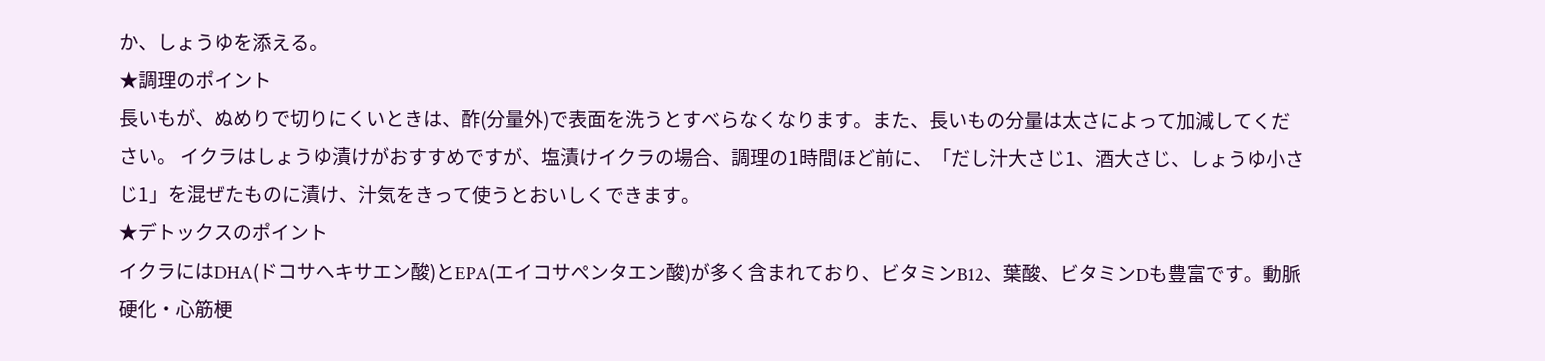か、しょうゆを添える。
★調理のポイント
長いもが、ぬめりで切りにくいときは、酢(分量外)で表面を洗うとすべらなくなります。また、長いもの分量は太さによって加減してください。 イクラはしょうゆ漬けがおすすめですが、塩漬けイクラの場合、調理の1時間ほど前に、「だし汁大さじ1、酒大さじ、しょうゆ小さじ1」を混ぜたものに漬け、汁気をきって使うとおいしくできます。
★デトックスのポイント
イクラにはDHA(ドコサへキサエン酸)とEPA(エイコサぺンタエン酸)が多く含まれており、ビタミンB12、葉酸、ビタミンDも豊富です。動脈硬化・心筋梗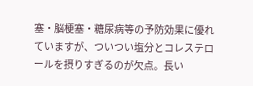塞・脳梗塞・糖尿病等の予防効果に優れていますが、ついつい塩分とコレステロールを摂りすぎるのが欠点。長い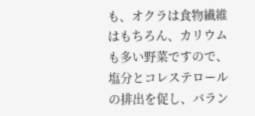も、オクラは食物繊維はもちろん、カリウムも多い野菜ですので、塩分とコレステロールの排出を促し、バラン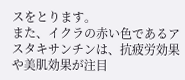スをとります。
また、イクラの赤い色であるアスタキサンチンは、抗疲労効果や美肌効果が注目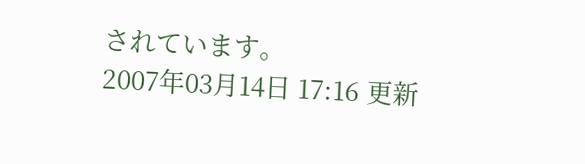されています。
2007年03月14日 17:16 更新